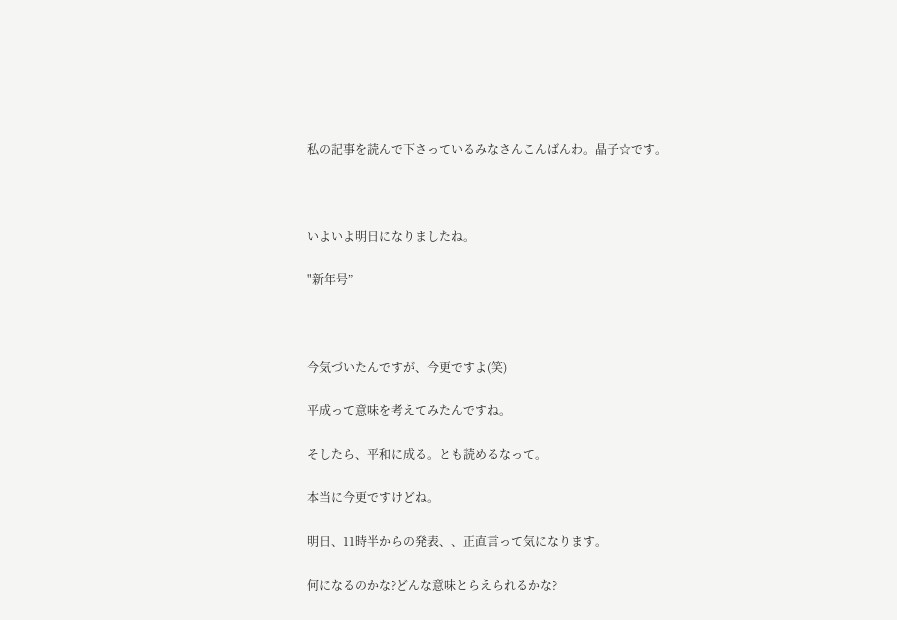私の記事を読んで下さっているみなさんこんばんわ。晶子☆です。



いよいよ明日になりましたね。

"新年号”



今気づいたんですが、今更ですよ(笑)

平成って意味を考えてみたんですね。

そしたら、平和に成る。とも読めるなって。

本当に今更ですけどね。

明日、11時半からの発表、、正直言って気になります。

何になるのかな?どんな意味とらえられるかな?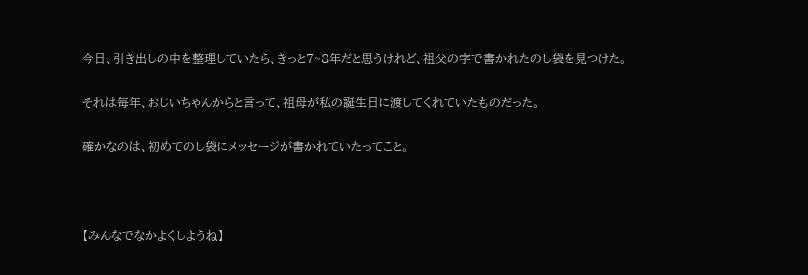今日、引き出しの中を整理していたら、きっと7~8年だと思うけれど、祖父の字で書かれたのし袋を見つけた。

それは毎年、おじいちゃんからと言って、祖母が私の誕生日に渡してくれていたものだった。

確かなのは、初めてのし袋にメッセージが書かれていたってこと。



【みんなでなかよくしようね】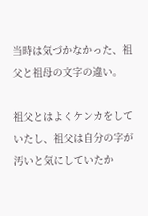当時は気づかなかった、祖父と祖母の文字の違い。

祖父とはよくケンカをしていたし、祖父は自分の字が汚いと気にしていたか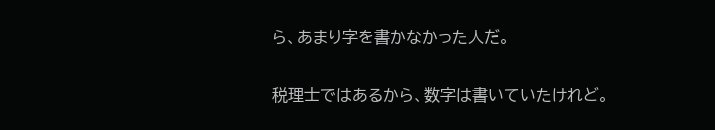ら、あまり字を書かなかった人だ。

税理士ではあるから、数字は書いていたけれど。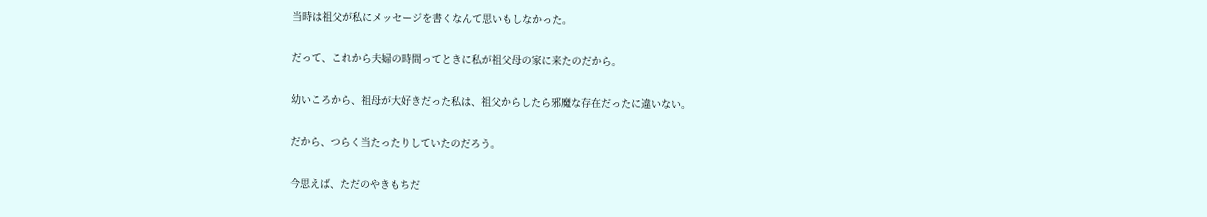当時は祖父が私にメッセージを書くなんて思いもしなかった。

だって、これから夫婦の時間ってときに私が祖父母の家に来たのだから。

幼いころから、祖母が大好きだった私は、祖父からしたら邪魔な存在だったに違いない。

だから、つらく当たったりしていたのだろう。

今思えば、ただのやきもちだ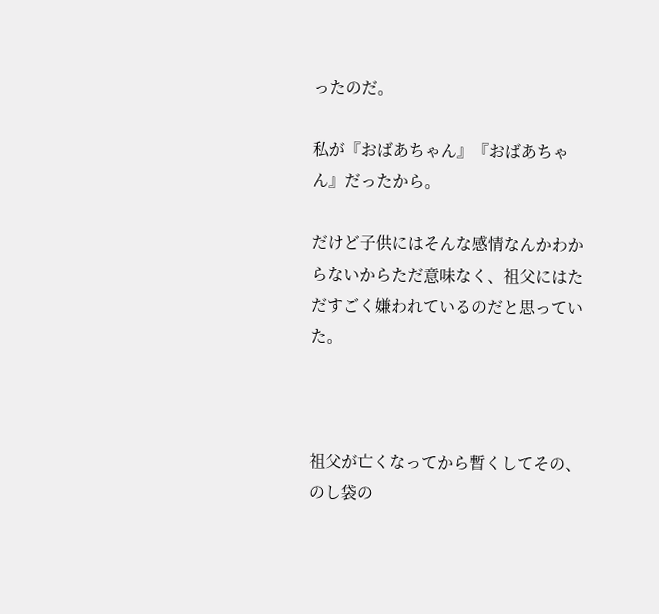ったのだ。

私が『おばあちゃん』『おばあちゃん』だったから。

だけど子供にはそんな感情なんかわからないからただ意味なく、祖父にはただすごく嫌われているのだと思っていた。



祖父が亡くなってから暫くしてその、のし袋の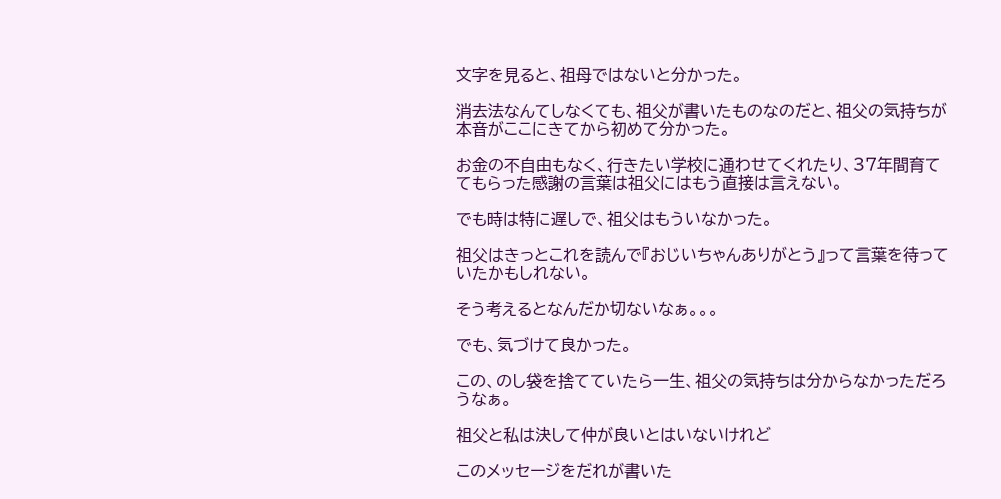文字を見ると、祖母ではないと分かった。

消去法なんてしなくても、祖父が書いたものなのだと、祖父の気持ちが本音がここにきてから初めて分かった。

お金の不自由もなく、行きたい学校に通わせてくれたり、37年間育ててもらった感謝の言葉は祖父にはもう直接は言えない。

でも時は特に遅しで、祖父はもういなかった。

祖父はきっとこれを読んで『おじいちゃんありがとう』って言葉を待っていたかもしれない。

そう考えるとなんだか切ないなぁ。。。

でも、気づけて良かった。

この、のし袋を捨てていたら一生、祖父の気持ちは分からなかっただろうなぁ。

祖父と私は決して仲が良いとはいないけれど

このメッセージをだれが書いた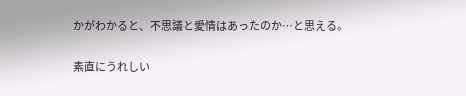かがわかると、不思議と愛情はあったのか…と思える。

素直にうれしい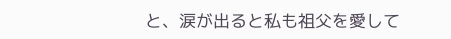と、涙が出ると私も祖父を愛して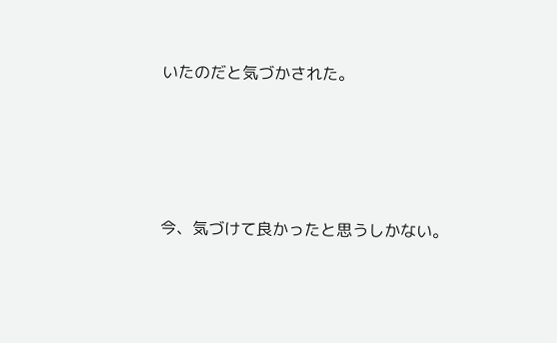いたのだと気づかされた。





今、気づけて良かったと思うしかない。